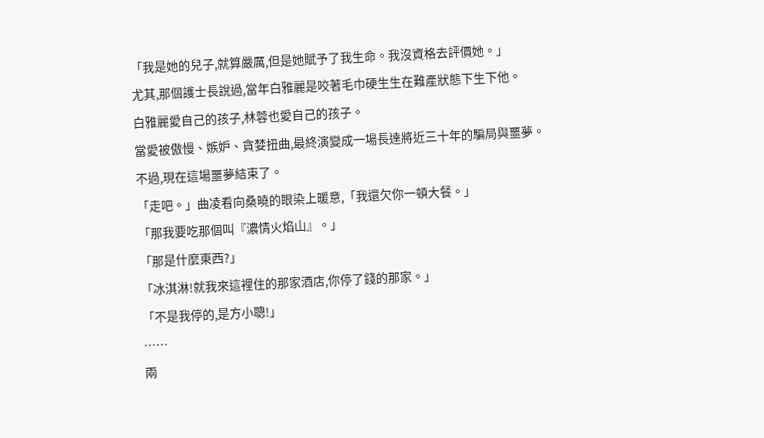「我是她的兒子,就算嚴厲,但是她賦予了我生命。我沒資格去評價她。」
尤其,那個護士長說過,當年白雅麗是咬著毛巾硬生生在難產狀態下生下他。
白雅麗愛自己的孩子,林蓉也愛自己的孩子。
當愛被傲慢、嫉妒、貪婪扭曲,最終演變成一場長達將近三十年的騙局與噩夢。
不過,現在這場噩夢結束了。
「走吧。」曲凌看向桑曉的眼染上暖意,「我還欠你一頓大餐。」
「那我要吃那個叫『濃情火焰山』。」
「那是什麼東西?」
「冰淇淋!就我來這裡住的那家酒店,你停了錢的那家。」
「不是我停的,是方小聰!」
……
兩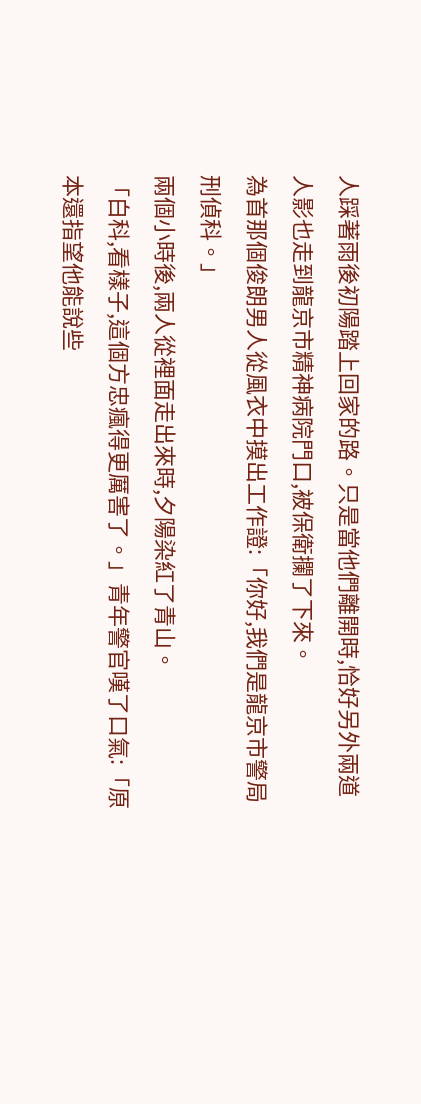人踩著雨後初陽踏上回家的路。只是當他們離開時,恰好另外兩道人影也走到龍京市精神病院門口,被保衛攔了下來。
為首那個俊朗男人從風衣中摸出工作證:「你好,我們是龍京市警局刑偵科。」
兩個小時後,兩人從裡面走出來時,夕陽染紅了青山。
「白科,看樣子,這個方忠瘋得更厲害了。」青年警官嘆了口氣:「原本還指望他能說些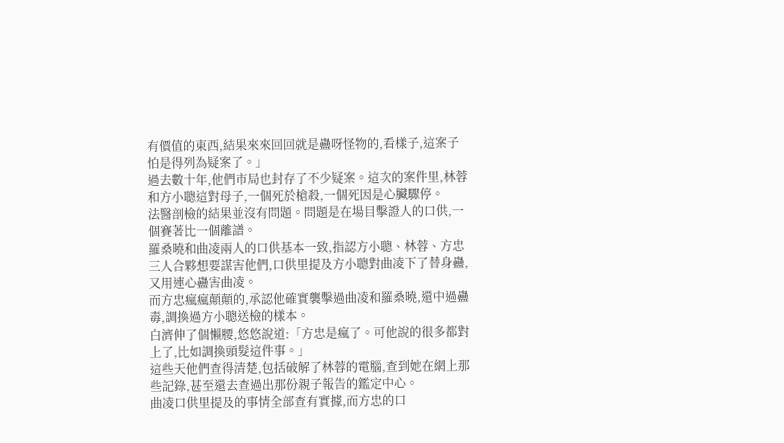有價值的東西,結果來來回回就是蠱呀怪物的,看樣子,這案子怕是得列為疑案了。」
過去數十年,他們市局也封存了不少疑案。這次的案件里,林蓉和方小聰這對母子,一個死於槍殺,一個死因是心臟驟停。
法醫剖檢的結果並沒有問題。問題是在場目擊證人的口供,一個賽著比一個離譜。
羅桑曉和曲凌兩人的口供基本一致,指認方小聰、林蓉、方忠三人合夥想要謀害他們,口供里提及方小聰對曲凌下了替身蠱,又用連心蠱害曲凌。
而方忠瘋瘋顛顛的,承認他確實襲擊過曲凌和羅桑曉,還中過蠱毒,調換過方小聰送檢的樣本。
白濟伸了個懶腰,悠悠說道:「方忠是瘋了。可他說的很多都對上了,比如調換頭髮這件事。」
這些天他們查得清楚,包括破解了林蓉的電腦,查到她在網上那些記錄,甚至還去查過出那份親子報告的鑑定中心。
曲凌口供里提及的事情全部查有實據,而方忠的口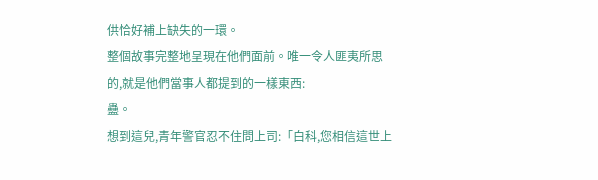供恰好補上缺失的一環。
整個故事完整地呈現在他們面前。唯一令人匪夷所思的,就是他們當事人都提到的一樣東西:
蠱。
想到這兒,青年警官忍不住問上司:「白科,您相信這世上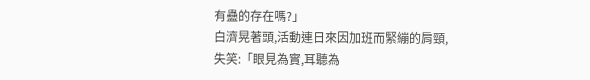有蠱的存在嗎?」
白濟晃著頭,活動連日來因加班而緊繃的肩頸,失笑:「眼見為實,耳聽為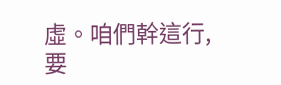虛。咱們幹這行,要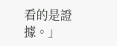看的是證據。」